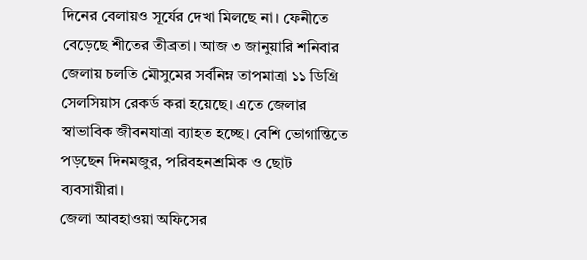দিনের বেলায়ও সূর্যের দেখা মিলছে না। ফেনীতে বেড়েছে শীতের তীব্রতা। আজ ৩ জানুয়ারি শনিবার জেলায় চলতি মৌসুমের সর্বনিম্ন তাপমাত্রা ১১ ডিগ্রি সেলসিয়াস রেকর্ড করা হয়েছে। এতে জেলার স্বাভাবিক জীবনযাত্রা ব্যাহত হচ্ছে। বেশি ভোগান্তিতে পড়ছেন দিনমজুর, পরিবহনশ্রমিক ও ছোট ব্যবসায়ীরা।
জেলা আবহাওয়া অফিসের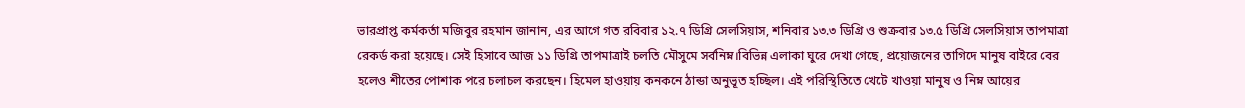ভারপ্রাপ্ত কর্মকর্তা মজিবুর রহমান জানান, এর আগে গত রবিবার ১২.৭ ডিগ্রি সেলসিয়াস, শনিবার ১৩.৩ ডিগ্রি ও শুক্রবার ১৩.৫ ডিগ্রি সেলসিয়াস তাপমাত্রা রেকর্ড করা হয়েছে। সেই হিসাবে আজ ১১ ডিগ্রি তাপমাত্রাই চলতি মৌসুমে সর্বনিম্ন।বিভিন্ন এলাকা ঘুরে দেখা গেছে, প্রয়োজনের তাগিদে মানুষ বাইরে বের হলেও শীতের পোশাক পরে চলাচল করছেন। হিমেল হাওয়ায় কনকনে ঠান্ডা অনুভূত হচ্ছিল। এই পরিস্থিতিতে খেটে খাওয়া মানুষ ও নিম্ন আয়ের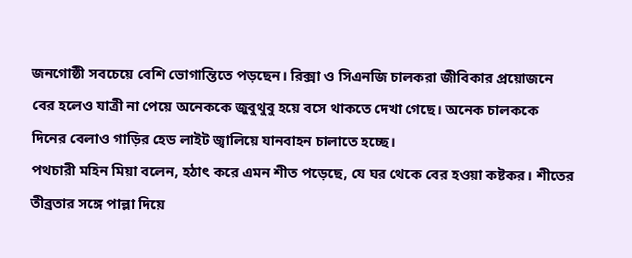জনগোষ্ঠী সবচেয়ে বেশি ভোগান্তিতে পড়ছেন। রিক্সা ও সিএনজি চালকরা জীবিকার প্রয়োজনে বের হলেও যাত্রী না পেয়ে অনেককে জুবুথুবু হয়ে বসে থাকতে দেখা গেছে। অনেক চালককে দিনের বেলাও গাড়ির হেড লাইট জ্বালিয়ে যানবাহন চালাতে হচ্ছে।
পথচারী মহিন মিয়া বলেন, হঠাৎ করে এমন শীত পড়েছে, যে ঘর থেকে বের হওয়া কষ্টকর। শীতের তীব্রতার সঙ্গে পাল্লা দিয়ে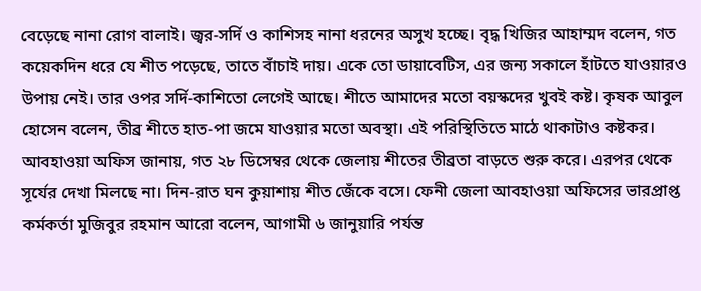বেড়েছে নানা রোগ বালাই। জ্বর-সর্দি ও কাশিসহ নানা ধরনের অসুখ হচ্ছে। বৃদ্ধ খিজির আহাম্মদ বলেন, গত কয়েকদিন ধরে যে শীত পড়েছে, তাতে বাঁচাই দায়। একে তো ডায়াবেটিস, এর জন্য সকালে হাঁটতে যাওয়ারও উপায় নেই। তার ওপর সর্দি-কাশিতো লেগেই আছে। শীতে আমাদের মতো বয়স্কদের খুবই কষ্ট। কৃষক আবুল হোসেন বলেন, তীব্র শীতে হাত-পা জমে যাওয়ার মতো অবস্থা। এই পরিস্থিতিতে মাঠে থাকাটাও কষ্টকর।
আবহাওয়া অফিস জানায়, গত ২৮ ডিসেম্বর থেকে জেলায় শীতের তীব্রতা বাড়তে শুরু করে। এরপর থেকে সূর্যের দেখা মিলছে না। দিন-রাত ঘন কুয়াশায় শীত জেঁকে বসে। ফেনী জেলা আবহাওয়া অফিসের ভারপ্রাপ্ত কর্মকর্তা মুজিবুর রহমান আরো বলেন, আগামী ৬ জানুয়ারি পর্যন্ত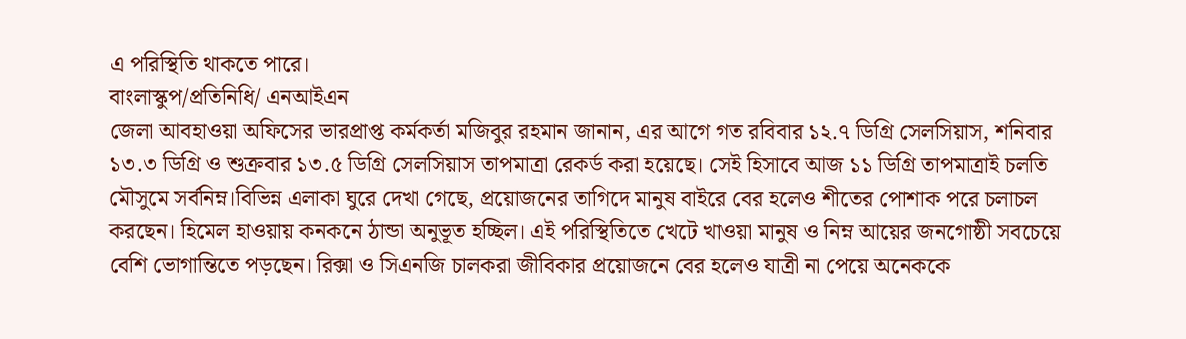এ পরিস্থিতি থাকতে পারে।
বাংলাস্কুপ/প্রতিনিধি/ এনআইএন
জেলা আবহাওয়া অফিসের ভারপ্রাপ্ত কর্মকর্তা মজিবুর রহমান জানান, এর আগে গত রবিবার ১২.৭ ডিগ্রি সেলসিয়াস, শনিবার ১৩.৩ ডিগ্রি ও শুক্রবার ১৩.৫ ডিগ্রি সেলসিয়াস তাপমাত্রা রেকর্ড করা হয়েছে। সেই হিসাবে আজ ১১ ডিগ্রি তাপমাত্রাই চলতি মৌসুমে সর্বনিম্ন।বিভিন্ন এলাকা ঘুরে দেখা গেছে, প্রয়োজনের তাগিদে মানুষ বাইরে বের হলেও শীতের পোশাক পরে চলাচল করছেন। হিমেল হাওয়ায় কনকনে ঠান্ডা অনুভূত হচ্ছিল। এই পরিস্থিতিতে খেটে খাওয়া মানুষ ও নিম্ন আয়ের জনগোষ্ঠী সবচেয়ে বেশি ভোগান্তিতে পড়ছেন। রিক্সা ও সিএনজি চালকরা জীবিকার প্রয়োজনে বের হলেও যাত্রী না পেয়ে অনেককে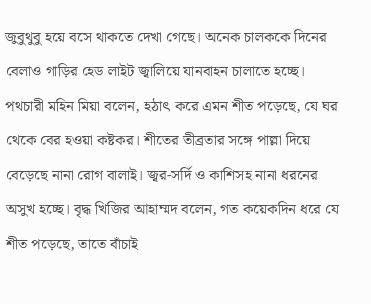জুবুথুবু হয়ে বসে থাকতে দেখা গেছে। অনেক চালককে দিনের বেলাও গাড়ির হেড লাইট জ্বালিয়ে যানবাহন চালাতে হচ্ছে।
পথচারী মহিন মিয়া বলেন, হঠাৎ করে এমন শীত পড়েছে, যে ঘর থেকে বের হওয়া কষ্টকর। শীতের তীব্রতার সঙ্গে পাল্লা দিয়ে বেড়েছে নানা রোগ বালাই। জ্বর-সর্দি ও কাশিসহ নানা ধরনের অসুখ হচ্ছে। বৃদ্ধ খিজির আহাম্মদ বলেন, গত কয়েকদিন ধরে যে শীত পড়েছে, তাতে বাঁচাই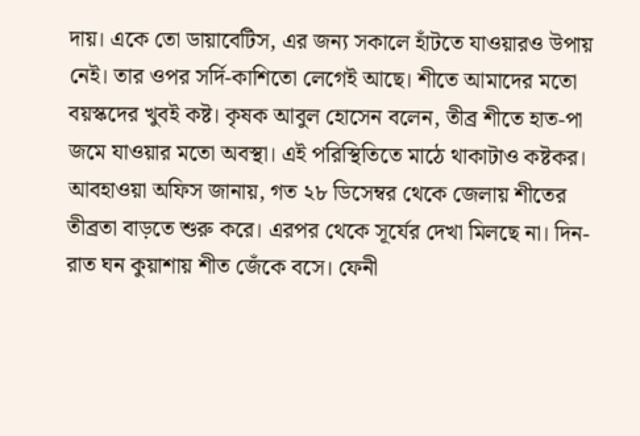দায়। একে তো ডায়াবেটিস, এর জন্য সকালে হাঁটতে যাওয়ারও উপায় নেই। তার ওপর সর্দি-কাশিতো লেগেই আছে। শীতে আমাদের মতো বয়স্কদের খুবই কষ্ট। কৃষক আবুল হোসেন বলেন, তীব্র শীতে হাত-পা জমে যাওয়ার মতো অবস্থা। এই পরিস্থিতিতে মাঠে থাকাটাও কষ্টকর।
আবহাওয়া অফিস জানায়, গত ২৮ ডিসেম্বর থেকে জেলায় শীতের তীব্রতা বাড়তে শুরু করে। এরপর থেকে সূর্যের দেখা মিলছে না। দিন-রাত ঘন কুয়াশায় শীত জেঁকে বসে। ফেনী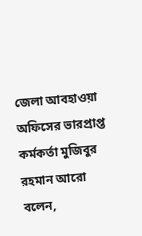জেলা আবহাওয়া অফিসের ভারপ্রাপ্ত কর্মকর্তা মুজিবুর রহমান আরো বলেন,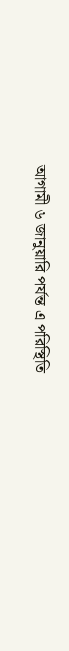আগামী ৬ জানুয়ারি পর্যন্ত এ পরিস্থিতি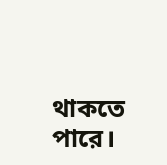থাকতে পারে।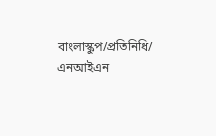বাংলাস্কুপ/প্রতিনিধি/ এনআইএন